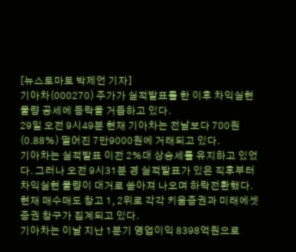[뉴스토마토 박제언 기자]
기아차(000270) 주가가 실적발표를 한 이후 차익실현 물량 공세에 등락을 거듭하고 있다.
29일 오전 9시49분 현재 기아차는 전날보다 700원(0.88%) 떨어진 7만9000원에 거래되고 있다.
기아차는 실적발표 이전 2%대 상승세를 유지하고 있었다. 그러나 오전 9시31분 경 실적발표가 있은 직후부터 차익실현 물량이 대거로 쏟아져 나오며 하락전환했다.
현재 매수매도 창고 1, 2위로 각각 키움증권과 미래에셋증권 창구가 집계되고 있다.
기아차는 이날 지난 1분기 영업이익 8398억원으로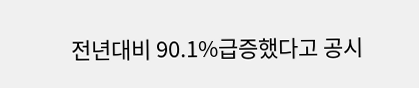전년대비 90.1%급증했다고 공시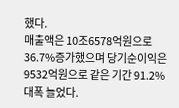했다.
매출액은 10조6578억원으로 36.7%증가했으며 당기순이익은 9532억원으로 같은 기간 91.2% 대폭 늘었다.